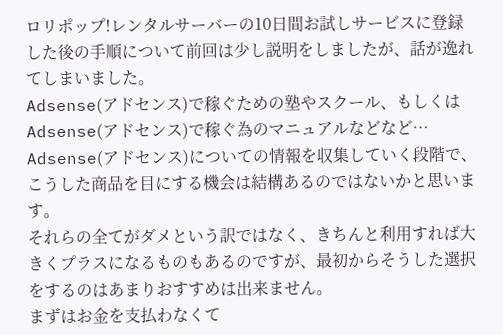ロリポップ!レンタルサーバーの10日間お試しサービスに登録した後の手順について前回は少し説明をしましたが、話が逸れてしまいました。
Adsense(アドセンス)で稼ぐための塾やスクール、もしくはAdsense(アドセンス)で稼ぐ為のマニュアルなどなど…
Adsense(アドセンス)についての情報を収集していく段階で、こうした商品を目にする機会は結構あるのではないかと思います。
それらの全てがダメという訳ではなく、きちんと利用すれば大きくプラスになるものもあるのですが、最初からそうした選択をするのはあまりおすすめは出来ません。
まずはお金を支払わなくて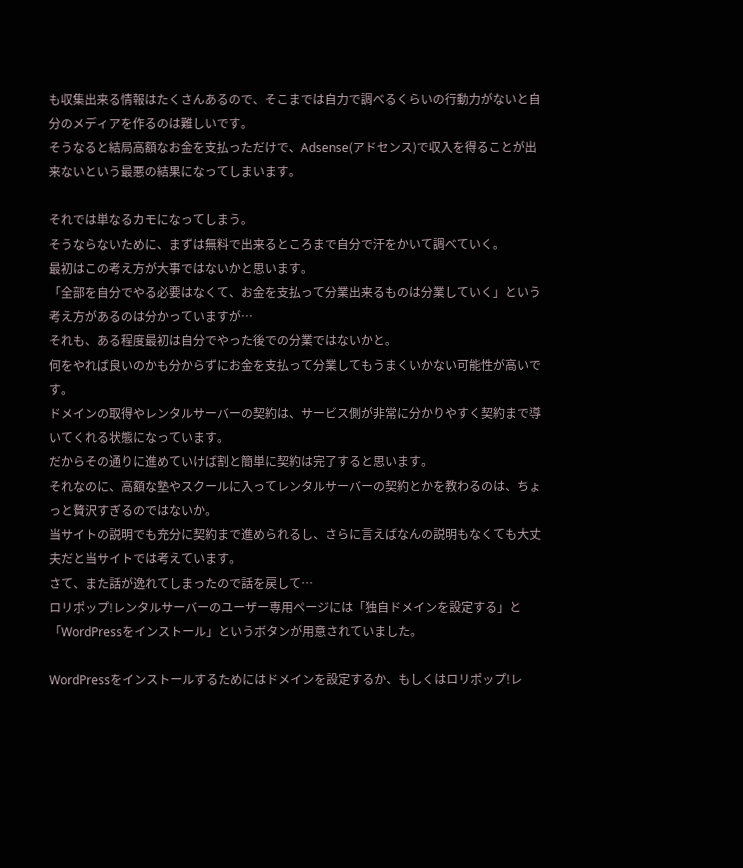も収集出来る情報はたくさんあるので、そこまでは自力で調べるくらいの行動力がないと自分のメディアを作るのは難しいです。
そうなると結局高額なお金を支払っただけで、Adsense(アドセンス)で収入を得ることが出来ないという最悪の結果になってしまいます。

それでは単なるカモになってしまう。
そうならないために、まずは無料で出来るところまで自分で汗をかいて調べていく。
最初はこの考え方が大事ではないかと思います。
「全部を自分でやる必要はなくて、お金を支払って分業出来るものは分業していく」という考え方があるのは分かっていますが…
それも、ある程度最初は自分でやった後での分業ではないかと。
何をやれば良いのかも分からずにお金を支払って分業してもうまくいかない可能性が高いです。
ドメインの取得やレンタルサーバーの契約は、サービス側が非常に分かりやすく契約まで導いてくれる状態になっています。
だからその通りに進めていけば割と簡単に契約は完了すると思います。
それなのに、高額な塾やスクールに入ってレンタルサーバーの契約とかを教わるのは、ちょっと贅沢すぎるのではないか。
当サイトの説明でも充分に契約まで進められるし、さらに言えばなんの説明もなくても大丈夫だと当サイトでは考えています。
さて、また話が逸れてしまったので話を戻して…
ロリポップ!レンタルサーバーのユーザー専用ページには「独自ドメインを設定する」と「WordPressをインストール」というボタンが用意されていました。

WordPressをインストールするためにはドメインを設定するか、もしくはロリポップ!レ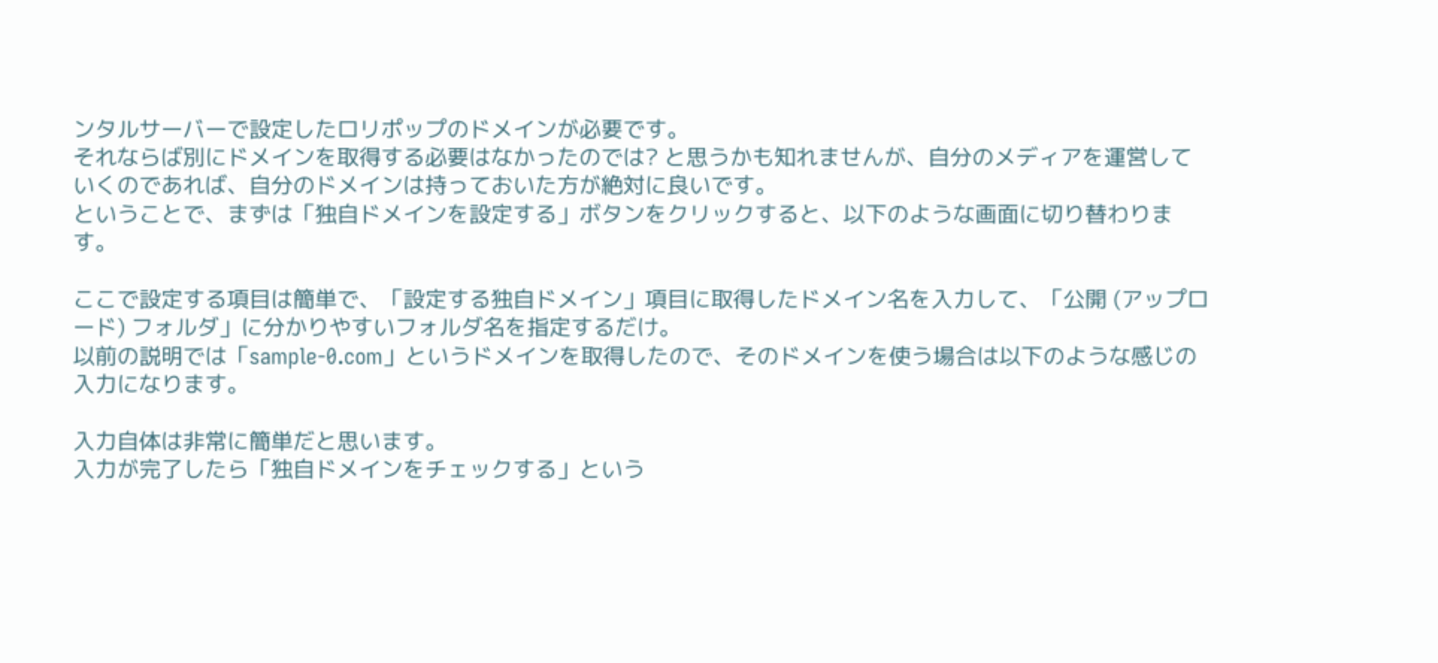ンタルサーバーで設定したロリポップのドメインが必要です。
それならば別にドメインを取得する必要はなかったのでは? と思うかも知れませんが、自分のメディアを運営していくのであれば、自分のドメインは持っておいた方が絶対に良いです。
ということで、まずは「独自ドメインを設定する」ボタンをクリックすると、以下のような画面に切り替わります。

ここで設定する項目は簡単で、「設定する独自ドメイン」項目に取得したドメイン名を入力して、「公開 (アップロード) フォルダ」に分かりやすいフォルダ名を指定するだけ。
以前の説明では「sample-0.com」というドメインを取得したので、そのドメインを使う場合は以下のような感じの入力になります。

入力自体は非常に簡単だと思います。
入力が完了したら「独自ドメインをチェックする」という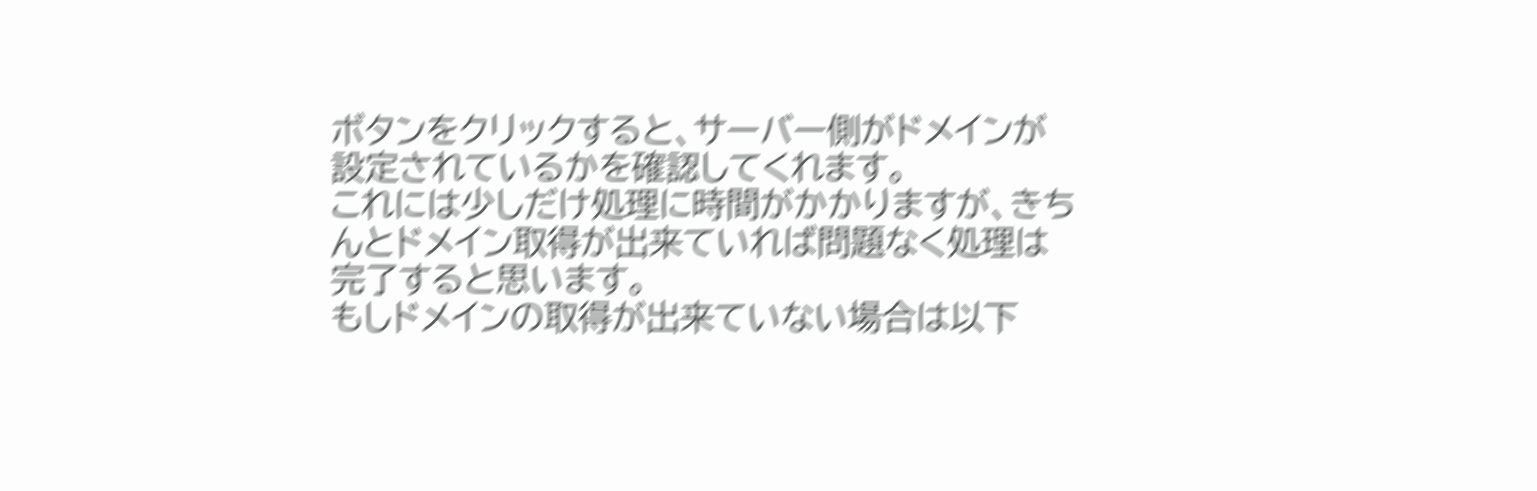ボタンをクリックすると、サーバー側がドメインが設定されているかを確認してくれます。
これには少しだけ処理に時間がかかりますが、きちんとドメイン取得が出来ていれば問題なく処理は完了すると思います。
もしドメインの取得が出来ていない場合は以下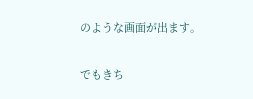のような画面が出ます。

でもきち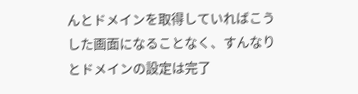んとドメインを取得していればこうした画面になることなく、すんなりとドメインの設定は完了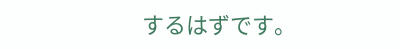するはずです。